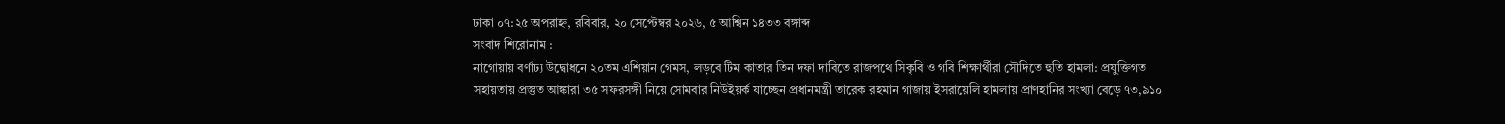ঢাকা ০৭:২৫ অপরাহ্ন, রবিবার, ২০ সেপ্টেম্বর ২০২৬, ৫ আশ্বিন ১৪৩৩ বঙ্গাব্দ
সংবাদ শিরোনাম :
নাগোয়ায় বর্ণাঢ্য উদ্বোধনে ২০তম এশিয়ান গেমস, লড়বে টিম কাতার তিন দফা দাবিতে রাজপথে সিকৃবি ও গবি শিক্ষার্থীরা সৌদিতে হুতি হামলা: প্রযুক্তিগত সহায়তায় প্রস্তুত আঙ্কারা ৩৫ সফরসঙ্গী নিয়ে সোমবার নিউইয়র্ক যাচ্ছেন প্রধানমন্ত্রী তারেক রহমান গাজায় ইসরায়েলি হামলায় প্রাণহানির সংখ্যা বেড়ে ৭৩,৯১০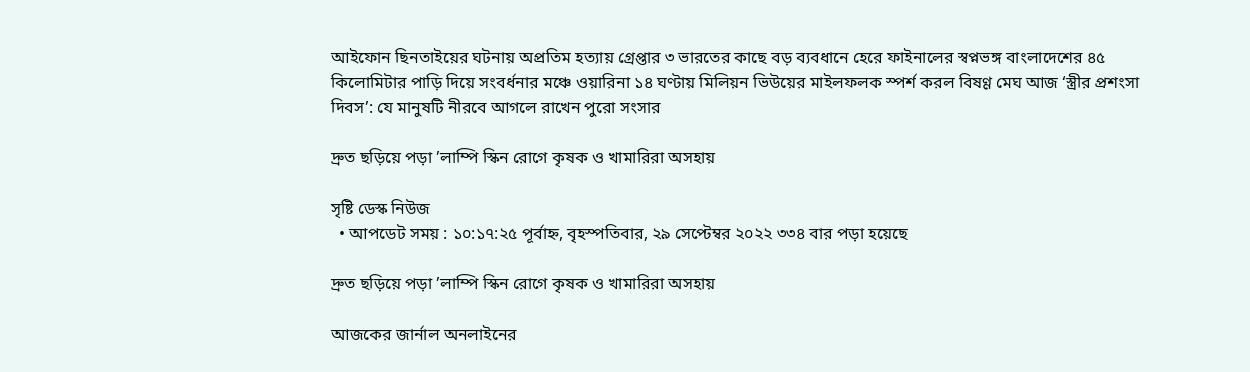আইফোন ছিনতাইয়ের ঘটনায় অপ্রতিম হত্যায় গ্রেপ্তার ৩ ভারতের কাছে বড় ব্যবধানে হেরে ফাইনালের স্বপ্নভঙ্গ বাংলাদেশের ৪৫ কিলোমিটার পাড়ি দিয়ে সংবর্ধনার মঞ্চে ওয়ারিনা ১৪ ঘণ্টায় মিলিয়ন ভিউয়ের মাইলফলক স্পর্শ করল বিষণ্ণ মেঘ আজ ‘স্ত্রীর প্রশংসা দিবস’: যে মানুষটি নীরবে আগলে রাখেন পুরো সংসার

দ্রুত ছড়িয়ে পড়া ’লাম্পি স্কিন রোগে কৃষক ও খামারিরা অসহায়

সৃষ্টি ডেস্ক নিউজ
  • আপডেট সময় : ১০:১৭:২৫ পূর্বাহ্ন, বৃহস্পতিবার, ২৯ সেপ্টেম্বর ২০২২ ৩৩৪ বার পড়া হয়েছে

দ্রুত ছড়িয়ে পড়া ’লাম্পি স্কিন রোগে কৃষক ও খামারিরা অসহায়

আজকের জার্নাল অনলাইনের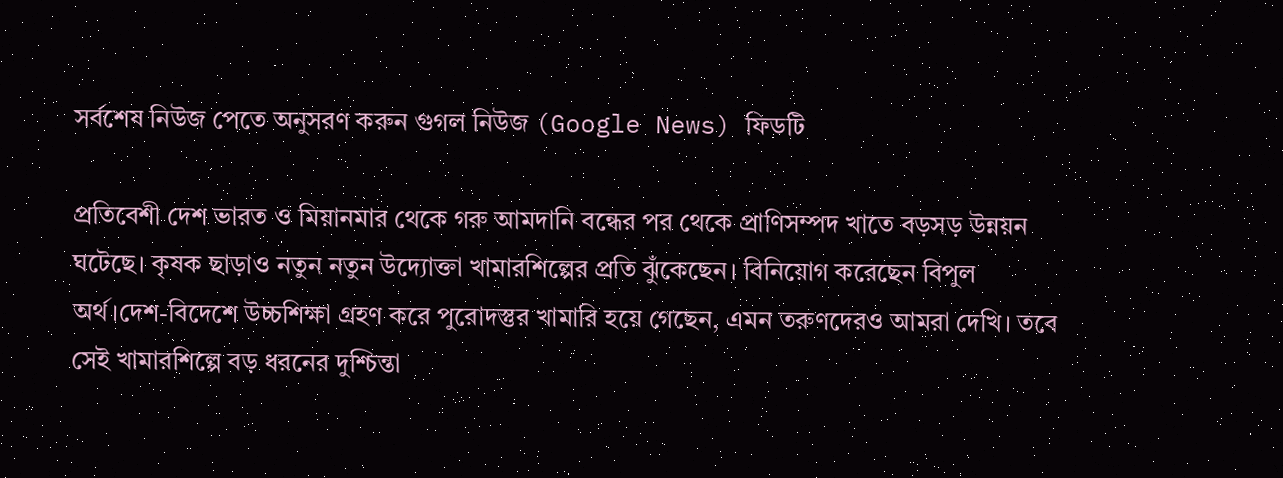সর্বশেষ নিউজ পেতে অনুসরণ করুন গুগল নিউজ (Google News) ফিডটি

প্রতিবেশী দেশ ভারত ও মিয়ানমার থেকে গরু আমদানি বন্ধের পর থেকে প্রাণিসম্পদ খাতে বড়সড় উন্নয়ন ঘটেছে। কৃষক ছাড়াও নতুন নতুন উদ্যোক্তা খামারশিল্পের প্রতি ঝুঁকেছেন। বিনিয়োগ করেছেন বিপুল অর্থ।দেশ-বিদেশে উচ্চশিক্ষা গ্রহণ করে পুরোদস্তুর খামারি হয়ে গেছেন, এমন তরুণদেরও আমরা দেখি। তবে সেই খামারশিল্পে বড় ধরনের দুশ্চিন্তা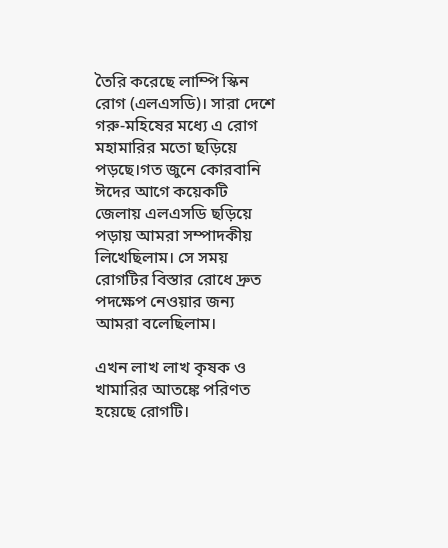তৈরি করেছে লাম্পি স্কিন রোগ (এলএসডি)। সারা দেশে গরু-মহিষের মধ্যে এ রোগ মহামারির মতো ছড়িয়ে পড়ছে।গত জুনে কোরবানি ঈদের আগে কয়েকটি জেলায় এলএসডি ছড়িয়ে পড়ায় আমরা সম্পাদকীয় লিখেছিলাম। সে সময় রোগটির বিস্তার রোধে দ্রুত পদক্ষেপ নেওয়ার জন্য আমরা বলেছিলাম।

এখন লাখ লাখ কৃষক ও খামারির আতঙ্কে পরিণত হয়েছে রোগটি।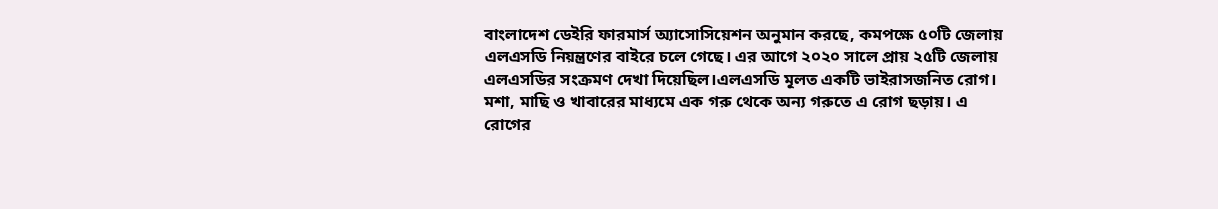বাংলাদেশ ডেইরি ফারমার্স অ্যাসোসিয়েশন অনুমান করছে, কমপক্ষে ৫০টি জেলায় এলএসডি নিয়ন্ত্রণের বাইরে চলে গেছে। এর আগে ২০২০ সালে প্রায় ২৫টি জেলায় এলএসডির সংক্রমণ দেখা দিয়েছিল।এলএসডি মূলত একটি ভাইরাসজনিত রোগ। মশা, মাছি ও খাবারের মাধ্যমে এক গরু থেকে অন্য গরুতে এ রোগ ছড়ায়। এ রোগের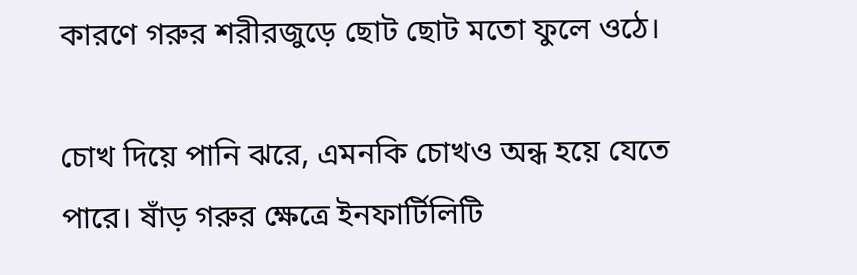কারণে গরুর শরীরজুড়ে ছোট ছোট মতো ফুলে ওঠে।

চোখ দিয়ে পানি ঝরে, এমনকি চোখও অন্ধ হয়ে যেতে পারে। ষাঁড় গরুর ক্ষেত্রে ইনফার্টিলিটি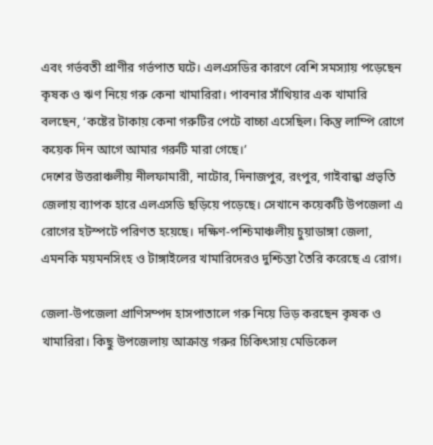এবং গর্ভবতী প্রাণীর গর্ভপাত ঘটে। এলএসডির কারণে বেশি সমস্যায় পড়েছেন কৃষক ও ঋণ নিয়ে গরু কেনা খামারিরা। পাবনার সাঁথিয়ার এক খামারি বলছেন, ‘কষ্টের টাকায় কেনা গরুটির পেটে বাচ্চা এসেছিল। কিন্তু লাম্পি রোগে কয়েক দিন আগে আমার গরুটি মারা গেছে।’
দেশের উত্তরাঞ্চলীয় নীলফামারী, নাটোর, দিনাজপুর, রংপুর, গাইবান্ধা প্রভৃতি জেলায় ব্যাপক হারে এলএসডি ছড়িয়ে পড়েছে। সেখানে কয়েকটি উপজেলা এ রোগের হটস্পটে পরিণত হয়েছে। দক্ষিণ-পশ্চিমাঞ্চলীয় চুয়াডাঙ্গা জেলা, এমনকি ময়মনসিংহ ও টাঙ্গাইলের খামারিদেরও দুশ্চিন্তা তৈরি করেছে এ রোগ।

জেলা-উপজেলা প্রাণিসম্পদ হাসপাতালে গরু নিয়ে ভিড় করছেন কৃষক ও খামারিরা। কিছু উপজেলায় আক্রান্ত গরুর চিকিৎসায় মেডিকেল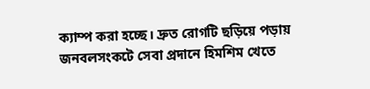ক্যাম্প করা হচ্ছে। দ্রুত রোগটি ছড়িয়ে পড়ায় জনবলসংকটে সেবা প্রদানে হিমশিম খেতে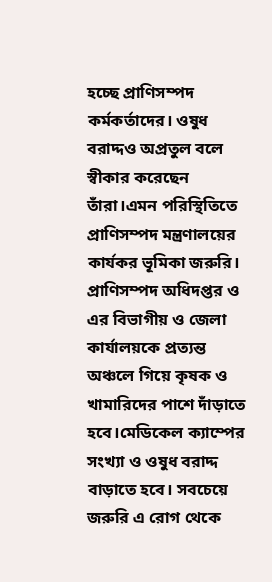হচ্ছে প্রাণিসম্পদ কর্মকর্তাদের। ওষুধ বরাদ্দও অপ্রতুল বলে স্বীকার করেছেন তাঁরা।এমন পরিস্থিতিতে প্রাণিসম্পদ মন্ত্রণালয়ের কার্যকর ভূমিকা জরুরি। প্রাণিসম্পদ অধিদপ্তর ও এর বিভাগীয় ও জেলা কার্যালয়কে প্রত্যন্ত অঞ্চলে গিয়ে কৃষক ও খামারিদের পাশে দাঁড়াতে হবে।মেডিকেল ক্যাম্পের সংখ্যা ও ওষুধ বরাদ্দ বাড়াতে হবে। সবচেয়ে জরুরি এ রোগ থেকে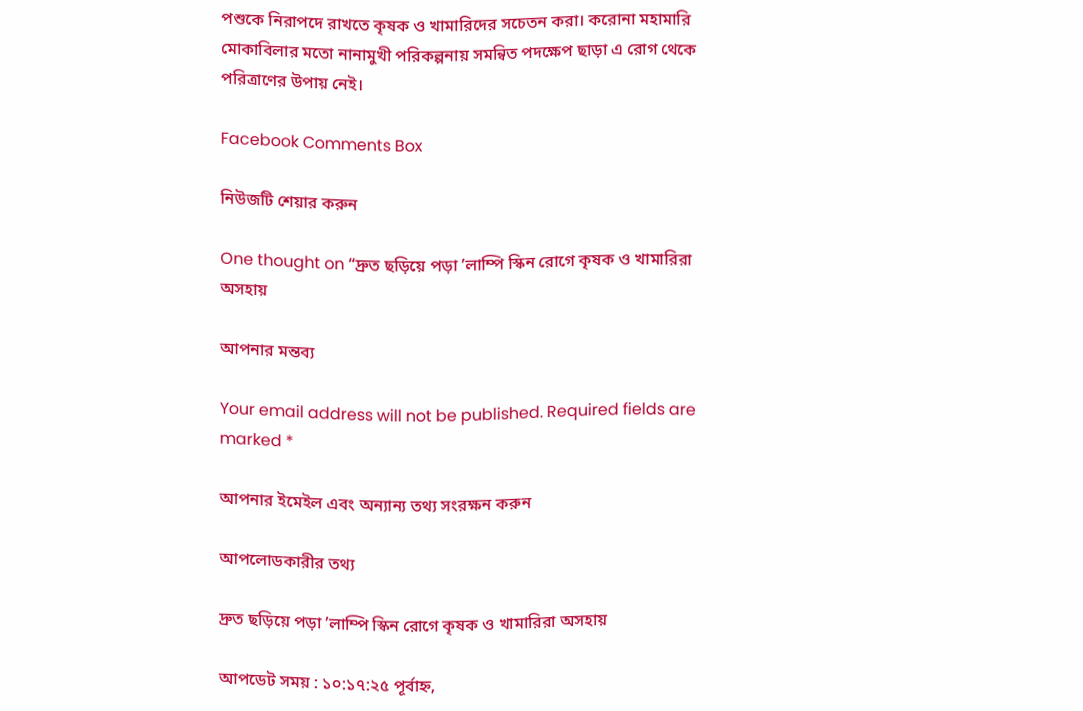পশুকে নিরাপদে রাখতে কৃষক ও খামারিদের সচেতন করা। করোনা মহামারি মোকাবিলার মতো নানামুখী পরিকল্পনায় সমন্বিত পদক্ষেপ ছাড়া এ রোগ থেকে পরিত্রাণের উপায় নেই।

Facebook Comments Box

নিউজটি শেয়ার করুন

One thought on “দ্রুত ছড়িয়ে পড়া ’লাম্পি স্কিন রোগে কৃষক ও খামারিরা অসহায়

আপনার মন্তব্য

Your email address will not be published. Required fields are marked *

আপনার ইমেইল এবং অন্যান্য তথ্য সংরক্ষন করুন

আপলোডকারীর তথ্য

দ্রুত ছড়িয়ে পড়া ’লাম্পি স্কিন রোগে কৃষক ও খামারিরা অসহায়

আপডেট সময় : ১০:১৭:২৫ পূর্বাহ্ন,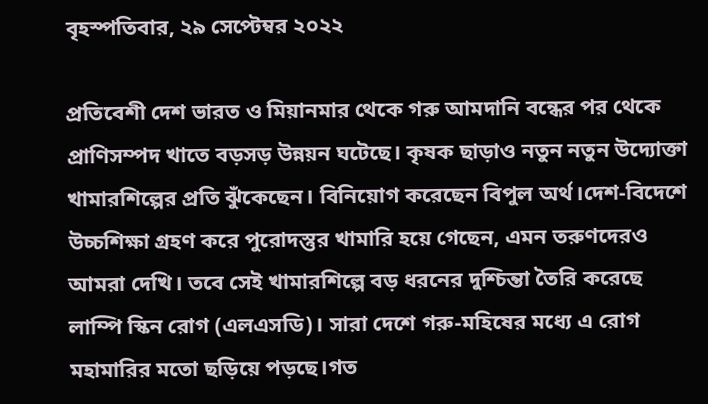বৃহস্পতিবার, ২৯ সেপ্টেম্বর ২০২২

প্রতিবেশী দেশ ভারত ও মিয়ানমার থেকে গরু আমদানি বন্ধের পর থেকে প্রাণিসম্পদ খাতে বড়সড় উন্নয়ন ঘটেছে। কৃষক ছাড়াও নতুন নতুন উদ্যোক্তা খামারশিল্পের প্রতি ঝুঁকেছেন। বিনিয়োগ করেছেন বিপুল অর্থ।দেশ-বিদেশে উচ্চশিক্ষা গ্রহণ করে পুরোদস্তুর খামারি হয়ে গেছেন, এমন তরুণদেরও আমরা দেখি। তবে সেই খামারশিল্পে বড় ধরনের দুশ্চিন্তা তৈরি করেছে লাম্পি স্কিন রোগ (এলএসডি)। সারা দেশে গরু-মহিষের মধ্যে এ রোগ মহামারির মতো ছড়িয়ে পড়ছে।গত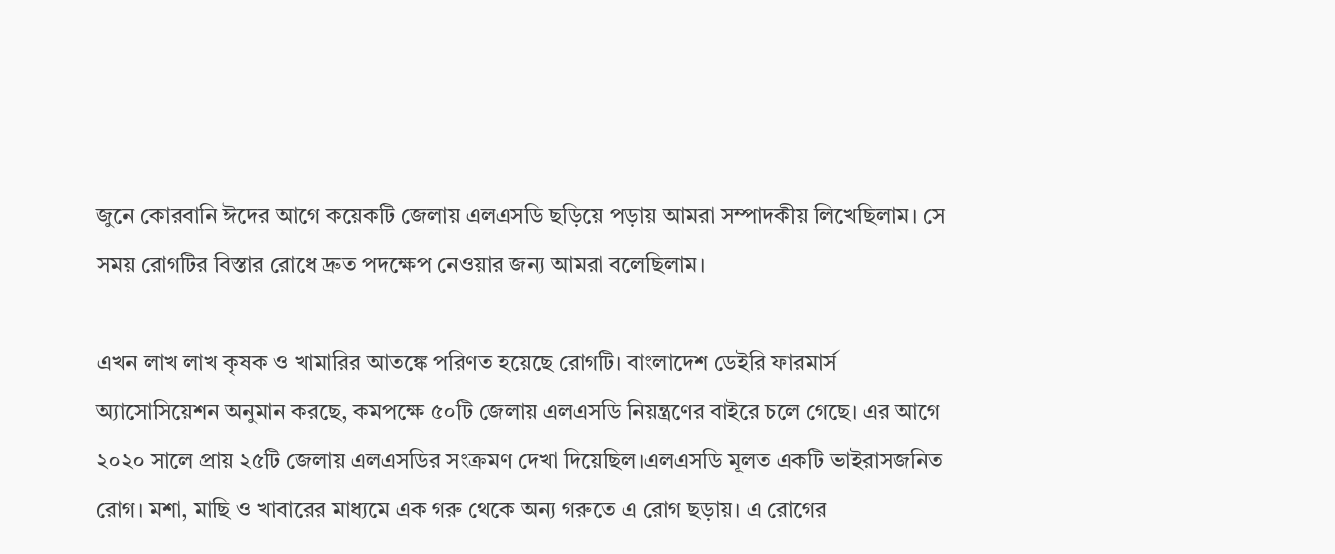জুনে কোরবানি ঈদের আগে কয়েকটি জেলায় এলএসডি ছড়িয়ে পড়ায় আমরা সম্পাদকীয় লিখেছিলাম। সে সময় রোগটির বিস্তার রোধে দ্রুত পদক্ষেপ নেওয়ার জন্য আমরা বলেছিলাম।

এখন লাখ লাখ কৃষক ও খামারির আতঙ্কে পরিণত হয়েছে রোগটি। বাংলাদেশ ডেইরি ফারমার্স অ্যাসোসিয়েশন অনুমান করছে, কমপক্ষে ৫০টি জেলায় এলএসডি নিয়ন্ত্রণের বাইরে চলে গেছে। এর আগে ২০২০ সালে প্রায় ২৫টি জেলায় এলএসডির সংক্রমণ দেখা দিয়েছিল।এলএসডি মূলত একটি ভাইরাসজনিত রোগ। মশা, মাছি ও খাবারের মাধ্যমে এক গরু থেকে অন্য গরুতে এ রোগ ছড়ায়। এ রোগের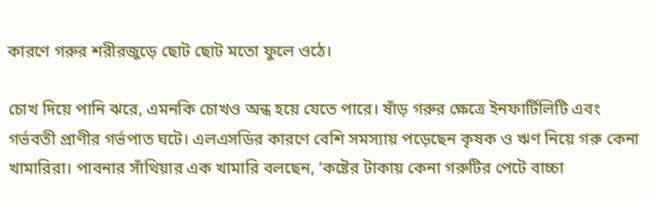কারণে গরুর শরীরজুড়ে ছোট ছোট মতো ফুলে ওঠে।

চোখ দিয়ে পানি ঝরে, এমনকি চোখও অন্ধ হয়ে যেতে পারে। ষাঁড় গরুর ক্ষেত্রে ইনফার্টিলিটি এবং গর্ভবতী প্রাণীর গর্ভপাত ঘটে। এলএসডির কারণে বেশি সমস্যায় পড়েছেন কৃষক ও ঋণ নিয়ে গরু কেনা খামারিরা। পাবনার সাঁথিয়ার এক খামারি বলছেন, ‘কষ্টের টাকায় কেনা গরুটির পেটে বাচ্চা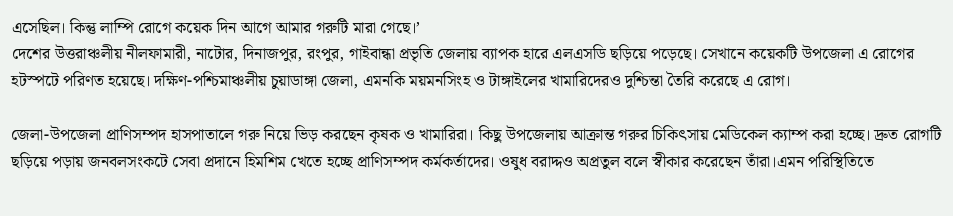এসেছিল। কিন্তু লাম্পি রোগে কয়েক দিন আগে আমার গরুটি মারা গেছে।’
দেশের উত্তরাঞ্চলীয় নীলফামারী, নাটোর, দিনাজপুর, রংপুর, গাইবান্ধা প্রভৃতি জেলায় ব্যাপক হারে এলএসডি ছড়িয়ে পড়েছে। সেখানে কয়েকটি উপজেলা এ রোগের হটস্পটে পরিণত হয়েছে। দক্ষিণ-পশ্চিমাঞ্চলীয় চুয়াডাঙ্গা জেলা, এমনকি ময়মনসিংহ ও টাঙ্গাইলের খামারিদেরও দুশ্চিন্তা তৈরি করেছে এ রোগ।

জেলা-উপজেলা প্রাণিসম্পদ হাসপাতালে গরু নিয়ে ভিড় করছেন কৃষক ও খামারিরা। কিছু উপজেলায় আক্রান্ত গরুর চিকিৎসায় মেডিকেল ক্যাম্প করা হচ্ছে। দ্রুত রোগটি ছড়িয়ে পড়ায় জনবলসংকটে সেবা প্রদানে হিমশিম খেতে হচ্ছে প্রাণিসম্পদ কর্মকর্তাদের। ওষুধ বরাদ্দও অপ্রতুল বলে স্বীকার করেছেন তাঁরা।এমন পরিস্থিতিতে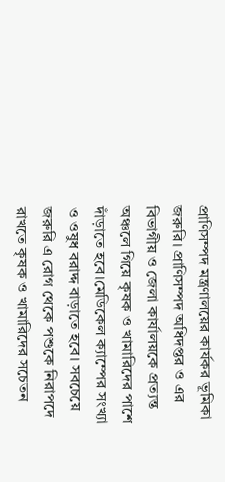প্রাণিসম্পদ মন্ত্রণালয়ের কার্যকর ভূমিকা জরুরি। প্রাণিসম্পদ অধিদপ্তর ও এর বিভাগীয় ও জেলা কার্যালয়কে প্রত্যন্ত অঞ্চলে গিয়ে কৃষক ও খামারিদের পাশে দাঁড়াতে হবে।মেডিকেল ক্যাম্পের সংখ্যা ও ওষুধ বরাদ্দ বাড়াতে হবে। সবচেয়ে জরুরি এ রোগ থেকে পশুকে নিরাপদে রাখতে কৃষক ও খামারিদের সচেতন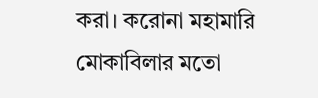করা। করোনা মহামারি মোকাবিলার মতো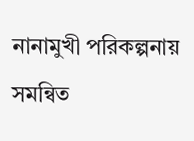নানামুখী পরিকল্পনায় সমন্বিত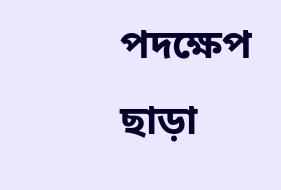পদক্ষেপ ছাড়া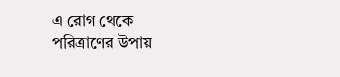এ রোগ থেকে পরিত্রাণের উপায়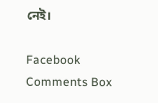নেই।

Facebook Comments Box